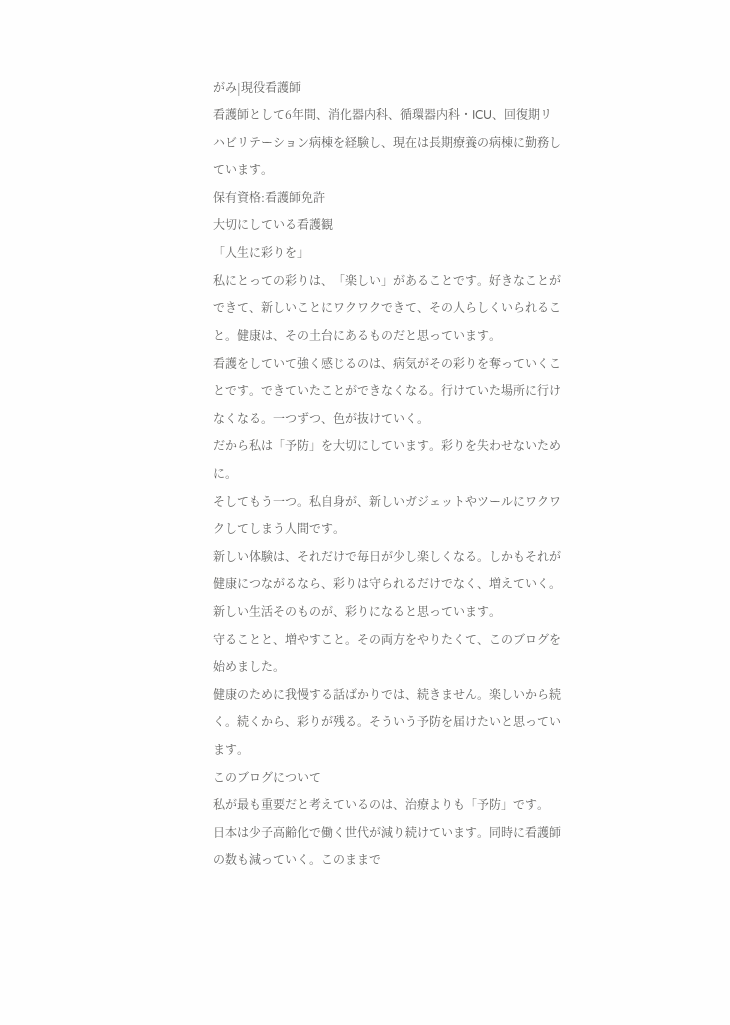がみ|現役看護師
看護師として6年間、消化器内科、循環器内科・ICU、回復期リハビリテーション病棟を経験し、現在は長期療養の病棟に勤務しています。
保有資格:看護師免許
大切にしている看護観
「人生に彩りを」
私にとっての彩りは、「楽しい」があることです。好きなことができて、新しいことにワクワクできて、その人らしくいられること。健康は、その土台にあるものだと思っています。
看護をしていて強く感じるのは、病気がその彩りを奪っていくことです。できていたことができなくなる。行けていた場所に行けなくなる。一つずつ、色が抜けていく。
だから私は「予防」を大切にしています。彩りを失わせないために。
そしてもう一つ。私自身が、新しいガジェットやツールにワクワクしてしまう人間です。
新しい体験は、それだけで毎日が少し楽しくなる。しかもそれが健康につながるなら、彩りは守られるだけでなく、増えていく。新しい生活そのものが、彩りになると思っています。
守ることと、増やすこと。その両方をやりたくて、このブログを始めました。
健康のために我慢する話ばかりでは、続きません。楽しいから続く。続くから、彩りが残る。そういう予防を届けたいと思っています。
このブログについて
私が最も重要だと考えているのは、治療よりも「予防」です。
日本は少子高齢化で働く世代が減り続けています。同時に看護師の数も減っていく。このままで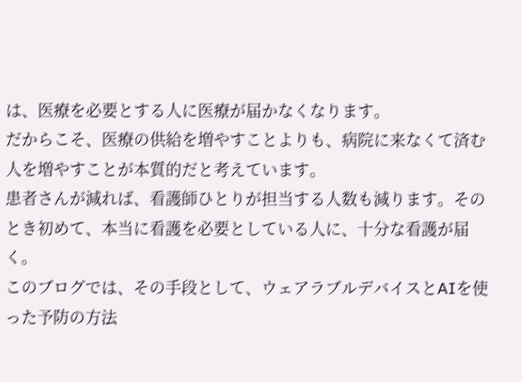は、医療を必要とする人に医療が届かなくなります。
だからこそ、医療の供給を増やすことよりも、病院に来なくて済む人を増やすことが本質的だと考えています。
患者さんが減れば、看護師ひとりが担当する人数も減ります。そのとき初めて、本当に看護を必要としている人に、十分な看護が届く。
このブログでは、その手段として、ウェアラブルデバイスとAIを使った予防の方法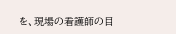を、現場の看護師の目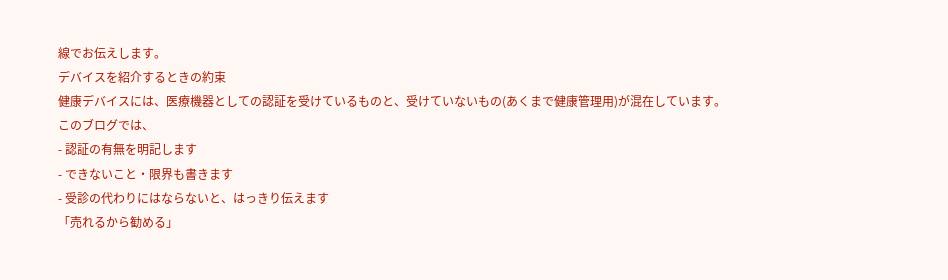線でお伝えします。
デバイスを紹介するときの約束
健康デバイスには、医療機器としての認証を受けているものと、受けていないもの(あくまで健康管理用)が混在しています。
このブログでは、
- 認証の有無を明記します
- できないこと・限界も書きます
- 受診の代わりにはならないと、はっきり伝えます
「売れるから勧める」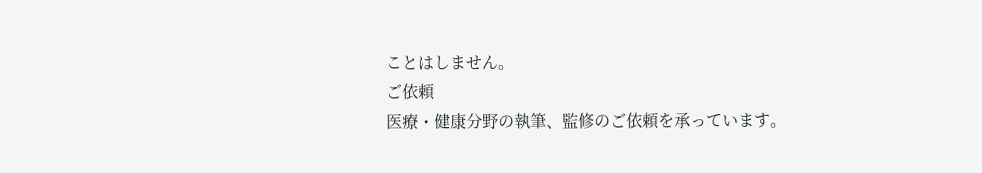ことはしません。
ご依頼
医療・健康分野の執筆、監修のご依頼を承っています。